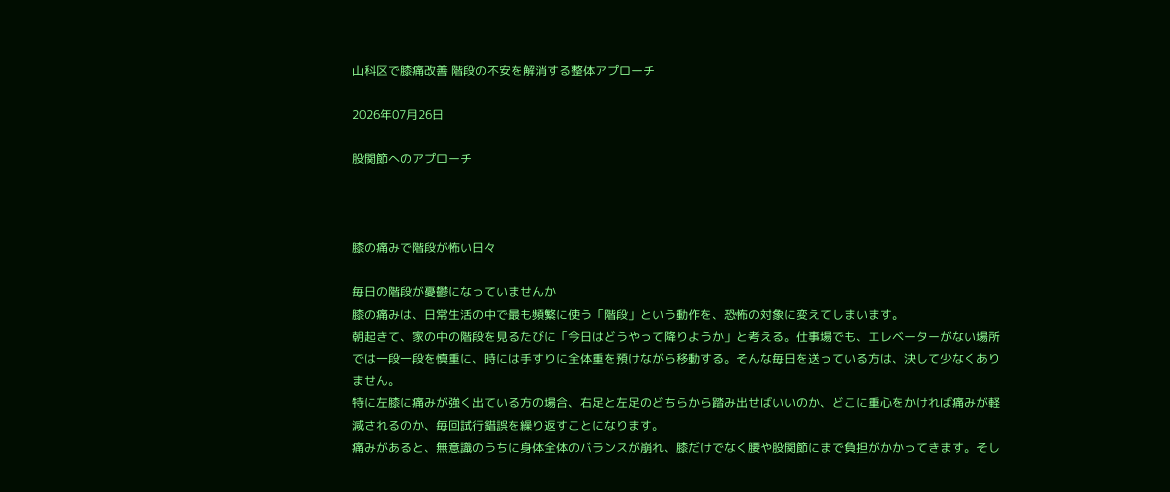山科区で膝痛改善 階段の不安を解消する整体アプローチ

2026年07月26日

股関節へのアプローチ



膝の痛みで階段が怖い日々

毎日の階段が憂鬱になっていませんか
膝の痛みは、日常生活の中で最も頻繁に使う「階段」という動作を、恐怖の対象に変えてしまいます。
朝起きて、家の中の階段を見るたびに「今日はどうやって降りようか」と考える。仕事場でも、エレベーターがない場所では一段一段を慎重に、時には手すりに全体重を預けながら移動する。そんな毎日を送っている方は、決して少なくありません。
特に左膝に痛みが強く出ている方の場合、右足と左足のどちらから踏み出せばいいのか、どこに重心をかければ痛みが軽減されるのか、毎回試行錯誤を繰り返すことになります。
痛みがあると、無意識のうちに身体全体のバランスが崩れ、膝だけでなく腰や股関節にまで負担がかかってきます。そし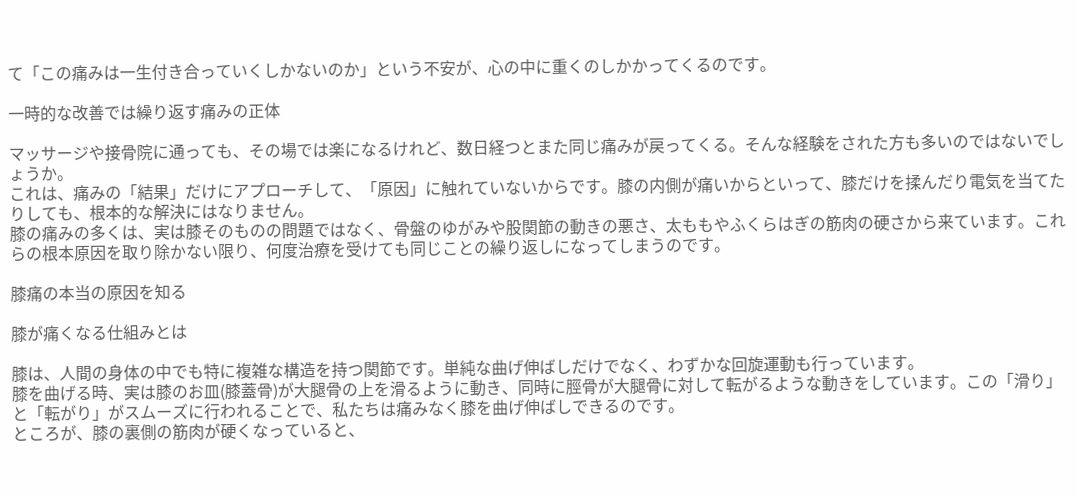て「この痛みは一生付き合っていくしかないのか」という不安が、心の中に重くのしかかってくるのです。

一時的な改善では繰り返す痛みの正体

マッサージや接骨院に通っても、その場では楽になるけれど、数日経つとまた同じ痛みが戻ってくる。そんな経験をされた方も多いのではないでしょうか。
これは、痛みの「結果」だけにアプローチして、「原因」に触れていないからです。膝の内側が痛いからといって、膝だけを揉んだり電気を当てたりしても、根本的な解決にはなりません。
膝の痛みの多くは、実は膝そのものの問題ではなく、骨盤のゆがみや股関節の動きの悪さ、太ももやふくらはぎの筋肉の硬さから来ています。これらの根本原因を取り除かない限り、何度治療を受けても同じことの繰り返しになってしまうのです。

膝痛の本当の原因を知る

膝が痛くなる仕組みとは

膝は、人間の身体の中でも特に複雑な構造を持つ関節です。単純な曲げ伸ばしだけでなく、わずかな回旋運動も行っています。
膝を曲げる時、実は膝のお皿(膝蓋骨)が大腿骨の上を滑るように動き、同時に脛骨が大腿骨に対して転がるような動きをしています。この「滑り」と「転がり」がスムーズに行われることで、私たちは痛みなく膝を曲げ伸ばしできるのです。
ところが、膝の裏側の筋肉が硬くなっていると、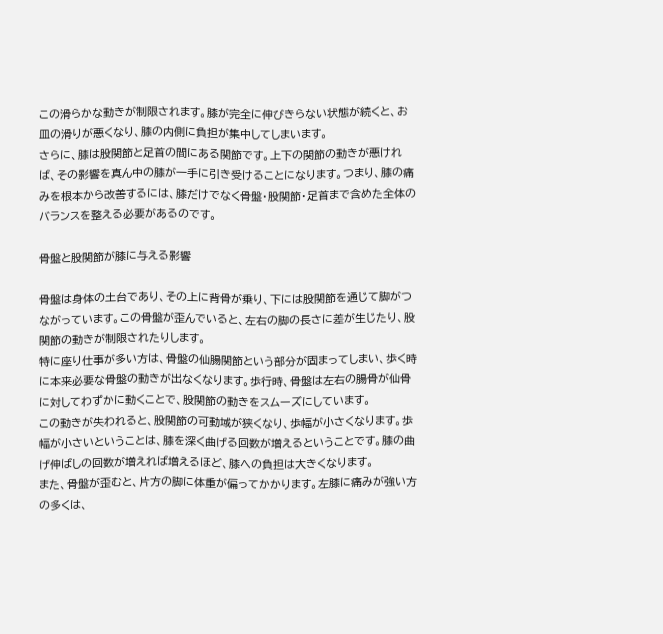この滑らかな動きが制限されます。膝が完全に伸びきらない状態が続くと、お皿の滑りが悪くなり、膝の内側に負担が集中してしまいます。
さらに、膝は股関節と足首の間にある関節です。上下の関節の動きが悪ければ、その影響を真ん中の膝が一手に引き受けることになります。つまり、膝の痛みを根本から改善するには、膝だけでなく骨盤・股関節・足首まで含めた全体のバランスを整える必要があるのです。

骨盤と股関節が膝に与える影響

骨盤は身体の土台であり、その上に背骨が乗り、下には股関節を通じて脚がつながっています。この骨盤が歪んでいると、左右の脚の長さに差が生じたり、股関節の動きが制限されたりします。
特に座り仕事が多い方は、骨盤の仙腸関節という部分が固まってしまい、歩く時に本来必要な骨盤の動きが出なくなります。歩行時、骨盤は左右の腸骨が仙骨に対してわずかに動くことで、股関節の動きをスムーズにしています。
この動きが失われると、股関節の可動域が狭くなり、歩幅が小さくなります。歩幅が小さいということは、膝を深く曲げる回数が増えるということです。膝の曲げ伸ばしの回数が増えれば増えるほど、膝への負担は大きくなります。
また、骨盤が歪むと、片方の脚に体重が偏ってかかります。左膝に痛みが強い方の多くは、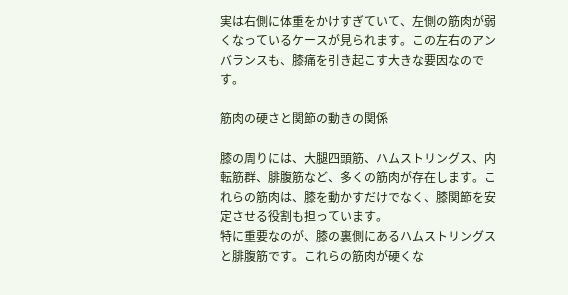実は右側に体重をかけすぎていて、左側の筋肉が弱くなっているケースが見られます。この左右のアンバランスも、膝痛を引き起こす大きな要因なのです。

筋肉の硬さと関節の動きの関係

膝の周りには、大腿四頭筋、ハムストリングス、内転筋群、腓腹筋など、多くの筋肉が存在します。これらの筋肉は、膝を動かすだけでなく、膝関節を安定させる役割も担っています。
特に重要なのが、膝の裏側にあるハムストリングスと腓腹筋です。これらの筋肉が硬くな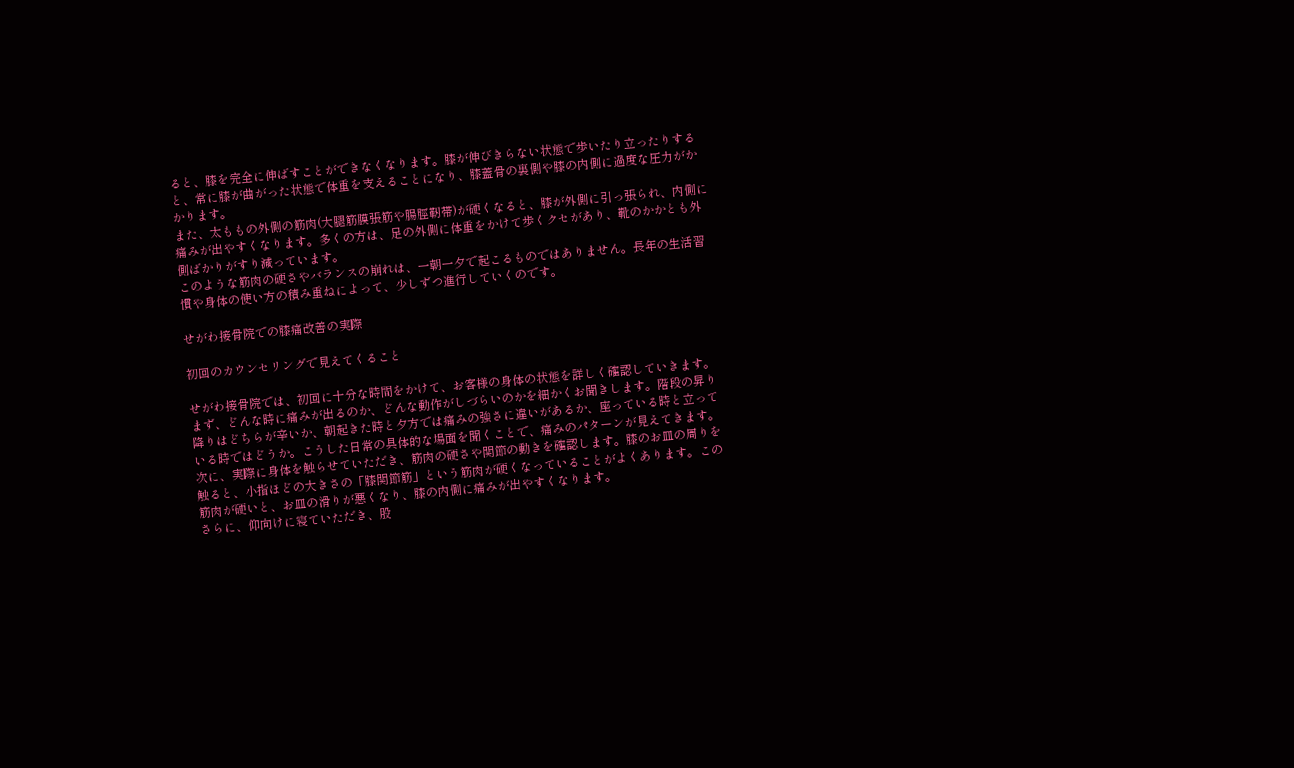ると、膝を完全に伸ばすことができなくなります。膝が伸びきらない状態で歩いたり立ったりすると、常に膝が曲がった状態で体重を支えることになり、膝蓋骨の裏側や膝の内側に過度な圧力がかかります。
また、太ももの外側の筋肉(大腿筋膜張筋や腸脛靭帯)が硬くなると、膝が外側に引っ張られ、内側に痛みが出やすくなります。多くの方は、足の外側に体重をかけて歩くクセがあり、靴のかかとも外側ばかりがすり減っています。
このような筋肉の硬さやバランスの崩れは、一朝一夕で起こるものではありません。長年の生活習慣や身体の使い方の積み重ねによって、少しずつ進行していくのです。

せがわ接骨院での膝痛改善の実際

初回のカウンセリングで見えてくること

せがわ接骨院では、初回に十分な時間をかけて、お客様の身体の状態を詳しく確認していきます。
まず、どんな時に痛みが出るのか、どんな動作がしづらいのかを細かくお聞きします。階段の昇り降りはどちらが辛いか、朝起きた時と夕方では痛みの強さに違いがあるか、座っている時と立っている時ではどうか。こうした日常の具体的な場面を聞くことで、痛みのパターンが見えてきます。
次に、実際に身体を触らせていただき、筋肉の硬さや関節の動きを確認します。膝のお皿の周りを触ると、小指ほどの大きさの「膝関節筋」という筋肉が硬くなっていることがよくあります。この筋肉が硬いと、お皿の滑りが悪くなり、膝の内側に痛みが出やすくなります。
さらに、仰向けに寝ていただき、股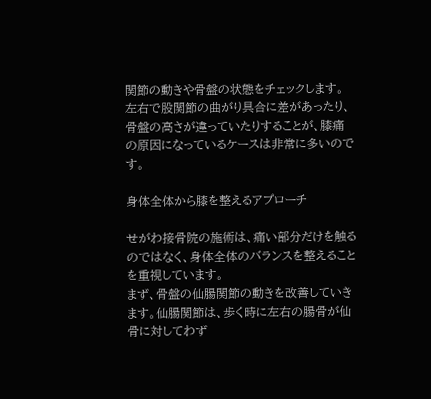関節の動きや骨盤の状態をチェックします。左右で股関節の曲がり具合に差があったり、骨盤の高さが違っていたりすることが、膝痛の原因になっているケースは非常に多いのです。

身体全体から膝を整えるアプローチ

せがわ接骨院の施術は、痛い部分だけを触るのではなく、身体全体のバランスを整えることを重視しています。
まず、骨盤の仙腸関節の動きを改善していきます。仙腸関節は、歩く時に左右の腸骨が仙骨に対してわず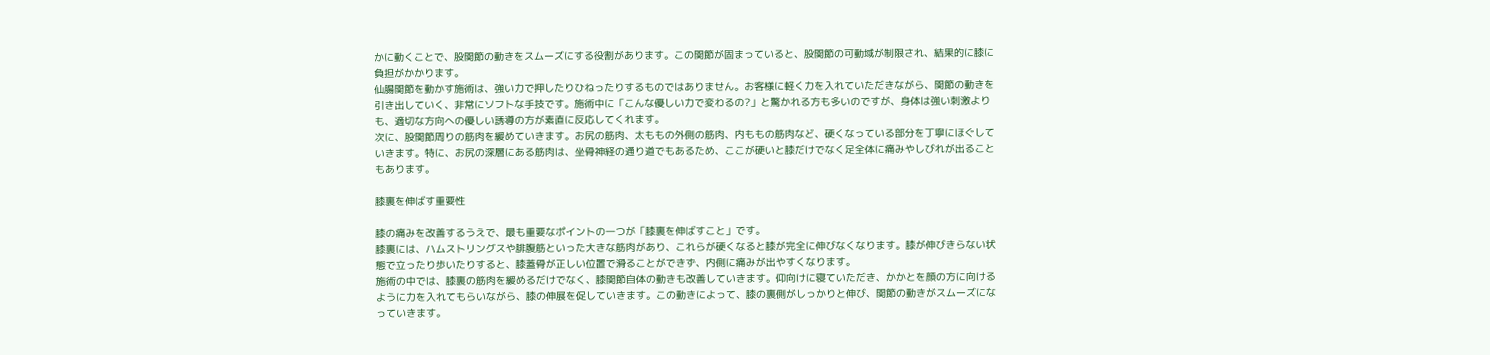かに動くことで、股関節の動きをスムーズにする役割があります。この関節が固まっていると、股関節の可動域が制限され、結果的に膝に負担がかかります。
仙腸関節を動かす施術は、強い力で押したりひねったりするものではありません。お客様に軽く力を入れていただきながら、関節の動きを引き出していく、非常にソフトな手技です。施術中に「こんな優しい力で変わるの?」と驚かれる方も多いのですが、身体は強い刺激よりも、適切な方向への優しい誘導の方が素直に反応してくれます。
次に、股関節周りの筋肉を緩めていきます。お尻の筋肉、太ももの外側の筋肉、内ももの筋肉など、硬くなっている部分を丁寧にほぐしていきます。特に、お尻の深層にある筋肉は、坐骨神経の通り道でもあるため、ここが硬いと膝だけでなく足全体に痛みやしびれが出ることもあります。

膝裏を伸ばす重要性

膝の痛みを改善するうえで、最も重要なポイントの一つが「膝裏を伸ばすこと」です。
膝裏には、ハムストリングスや腓腹筋といった大きな筋肉があり、これらが硬くなると膝が完全に伸びなくなります。膝が伸びきらない状態で立ったり歩いたりすると、膝蓋骨が正しい位置で滑ることができず、内側に痛みが出やすくなります。
施術の中では、膝裏の筋肉を緩めるだけでなく、膝関節自体の動きも改善していきます。仰向けに寝ていただき、かかとを顔の方に向けるように力を入れてもらいながら、膝の伸展を促していきます。この動きによって、膝の裏側がしっかりと伸び、関節の動きがスムーズになっていきます。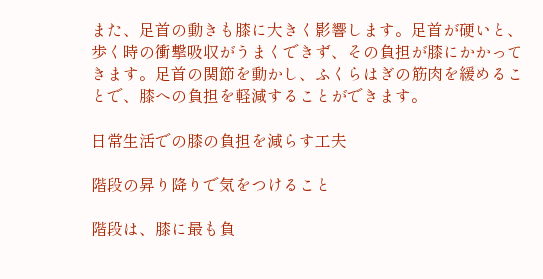また、足首の動きも膝に大きく影響します。足首が硬いと、歩く時の衝撃吸収がうまくできず、その負担が膝にかかってきます。足首の関節を動かし、ふくらはぎの筋肉を緩めることで、膝への負担を軽減することができます。

日常生活での膝の負担を減らす工夫

階段の昇り降りで気をつけること

階段は、膝に最も負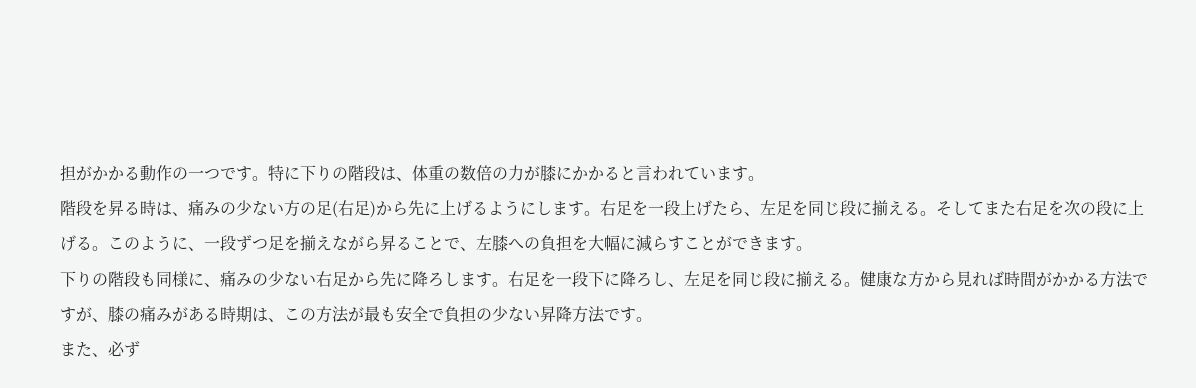担がかかる動作の一つです。特に下りの階段は、体重の数倍の力が膝にかかると言われています。
階段を昇る時は、痛みの少ない方の足(右足)から先に上げるようにします。右足を一段上げたら、左足を同じ段に揃える。そしてまた右足を次の段に上げる。このように、一段ずつ足を揃えながら昇ることで、左膝への負担を大幅に減らすことができます。
下りの階段も同様に、痛みの少ない右足から先に降ろします。右足を一段下に降ろし、左足を同じ段に揃える。健康な方から見れば時間がかかる方法ですが、膝の痛みがある時期は、この方法が最も安全で負担の少ない昇降方法です。
また、必ず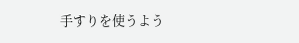手すりを使うよう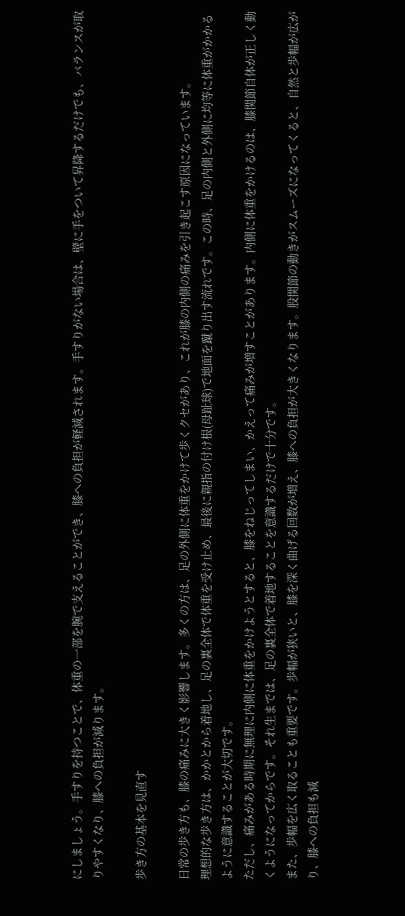にしましょう。手すりを持つことで、体重の一部を腕で支えることができ、膝への負担が軽減されます。手すりがない場合は、壁に手をついて昇降するだけでも、バランスが取りやすくなり、膝への負担が減ります。

歩き方の基本を見直す

日常の歩き方も、膝の痛みに大きく影響します。多くの方は、足の外側に体重をかけて歩くクセがあり、これが膝の内側の痛みを引き起こす原因になっています。
理想的な歩き方は、かかとから着地し、足の裏全体で体重を受け止め、最後に親指の付け根(母趾球)で地面を蹴り出す流れです。この時、足の内側と外側に均等に体重がかかるように意識することが大切です。
ただし、痛みがある時期に無理に内側に体重をかけようとすると、膝をねじってしまい、かえって痛みが増すことがあります。内側に体重をかけるのは、膝関節自体が正しく動くようになってからです。それ生までは、足の裏全体で着地することを意識するだけで十分です。
また、歩幅を広く取ることも重要です。歩幅が狭いと、膝を深く曲げる回数が増え、膝への負担が大きくなります。股関節の動きがスムーズになってくると、自然と歩幅が広がり、膝への負担も減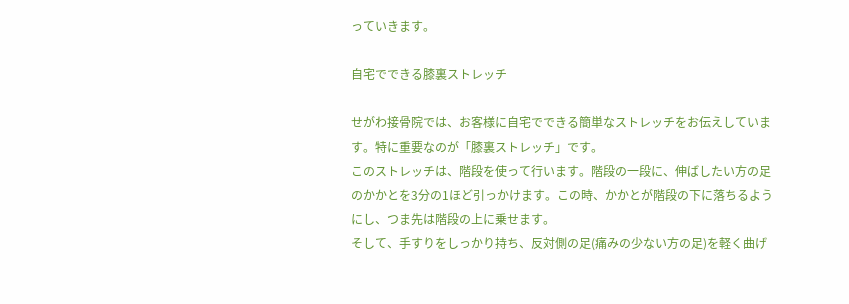っていきます。

自宅でできる膝裏ストレッチ

せがわ接骨院では、お客様に自宅でできる簡単なストレッチをお伝えしています。特に重要なのが「膝裏ストレッチ」です。
このストレッチは、階段を使って行います。階段の一段に、伸ばしたい方の足のかかとを3分の1ほど引っかけます。この時、かかとが階段の下に落ちるようにし、つま先は階段の上に乗せます。
そして、手すりをしっかり持ち、反対側の足(痛みの少ない方の足)を軽く曲げ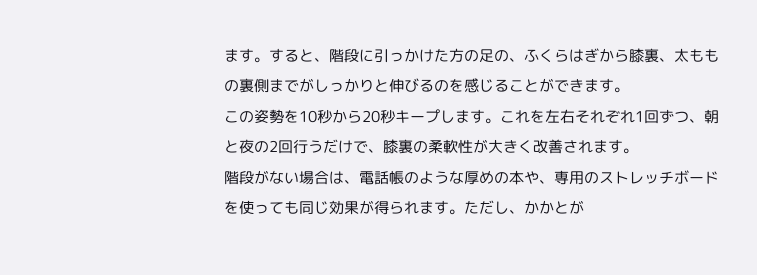ます。すると、階段に引っかけた方の足の、ふくらはぎから膝裏、太ももの裏側までがしっかりと伸びるのを感じることができます。
この姿勢を10秒から20秒キープします。これを左右それぞれ1回ずつ、朝と夜の2回行うだけで、膝裏の柔軟性が大きく改善されます。
階段がない場合は、電話帳のような厚めの本や、専用のストレッチボードを使っても同じ効果が得られます。ただし、かかとが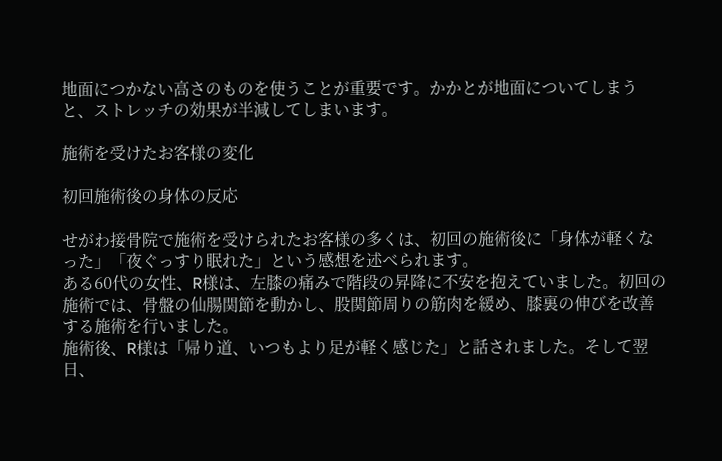地面につかない高さのものを使うことが重要です。かかとが地面についてしまうと、ストレッチの効果が半減してしまいます。

施術を受けたお客様の変化

初回施術後の身体の反応

せがわ接骨院で施術を受けられたお客様の多くは、初回の施術後に「身体が軽くなった」「夜ぐっすり眠れた」という感想を述べられます。
ある60代の女性、R様は、左膝の痛みで階段の昇降に不安を抱えていました。初回の施術では、骨盤の仙腸関節を動かし、股関節周りの筋肉を緩め、膝裏の伸びを改善する施術を行いました。
施術後、R様は「帰り道、いつもより足が軽く感じた」と話されました。そして翌日、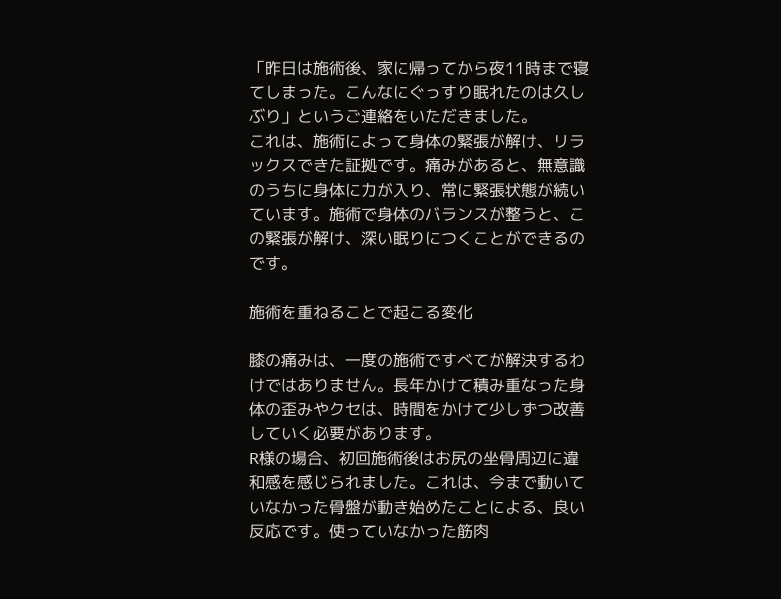「昨日は施術後、家に帰ってから夜11時まで寝てしまった。こんなにぐっすり眠れたのは久しぶり」というご連絡をいただきました。
これは、施術によって身体の緊張が解け、リラックスできた証拠です。痛みがあると、無意識のうちに身体に力が入り、常に緊張状態が続いています。施術で身体のバランスが整うと、この緊張が解け、深い眠りにつくことができるのです。

施術を重ねることで起こる変化

膝の痛みは、一度の施術ですべてが解決するわけではありません。長年かけて積み重なった身体の歪みやクセは、時間をかけて少しずつ改善していく必要があります。
R様の場合、初回施術後はお尻の坐骨周辺に違和感を感じられました。これは、今まで動いていなかった骨盤が動き始めたことによる、良い反応です。使っていなかった筋肉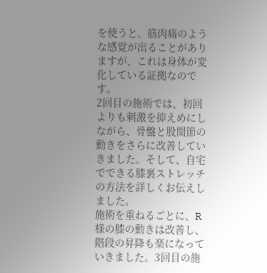を使うと、筋肉痛のような感覚が出ることがありますが、これは身体が変化している証拠なのです。
2回目の施術では、初回よりも刺激を抑えめにしながら、骨盤と股関節の動きをさらに改善していきました。そして、自宅でできる膝裏ストレッチの方法を詳しくお伝えしました。
施術を重ねるごとに、R様の膝の動きは改善し、階段の昇降も楽になっていきました。3回目の施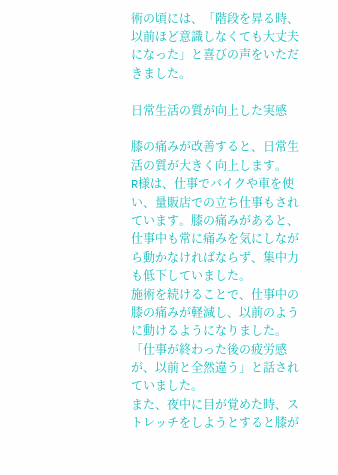術の頃には、「階段を昇る時、以前ほど意識しなくても大丈夫になった」と喜びの声をいただきました。

日常生活の質が向上した実感

膝の痛みが改善すると、日常生活の質が大きく向上します。
R様は、仕事でバイクや車を使い、量販店での立ち仕事もされています。膝の痛みがあると、仕事中も常に痛みを気にしながら動かなければならず、集中力も低下していました。
施術を続けることで、仕事中の膝の痛みが軽減し、以前のように動けるようになりました。「仕事が終わった後の疲労感が、以前と全然違う」と話されていました。
また、夜中に目が覚めた時、ストレッチをしようとすると膝が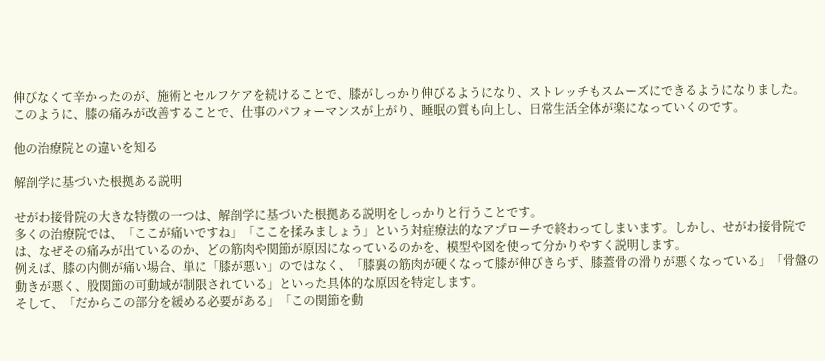伸びなくて辛かったのが、施術とセルフケアを続けることで、膝がしっかり伸びるようになり、ストレッチもスムーズにできるようになりました。
このように、膝の痛みが改善することで、仕事のパフォーマンスが上がり、睡眠の質も向上し、日常生活全体が楽になっていくのです。

他の治療院との違いを知る

解剖学に基づいた根拠ある説明

せがわ接骨院の大きな特徴の一つは、解剖学に基づいた根拠ある説明をしっかりと行うことです。
多くの治療院では、「ここが痛いですね」「ここを揉みましょう」という対症療法的なアプローチで終わってしまいます。しかし、せがわ接骨院では、なぜその痛みが出ているのか、どの筋肉や関節が原因になっているのかを、模型や図を使って分かりやすく説明します。
例えば、膝の内側が痛い場合、単に「膝が悪い」のではなく、「膝裏の筋肉が硬くなって膝が伸びきらず、膝蓋骨の滑りが悪くなっている」「骨盤の動きが悪く、股関節の可動域が制限されている」といった具体的な原因を特定します。
そして、「だからこの部分を緩める必要がある」「この関節を動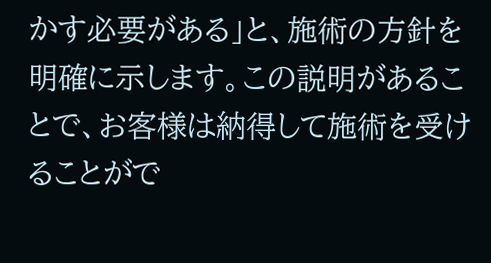かす必要がある」と、施術の方針を明確に示します。この説明があることで、お客様は納得して施術を受けることがで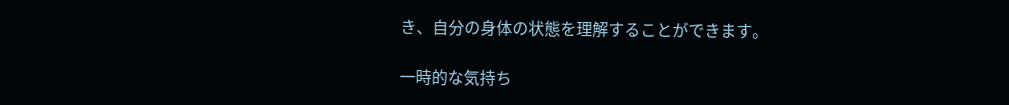き、自分の身体の状態を理解することができます。

一時的な気持ち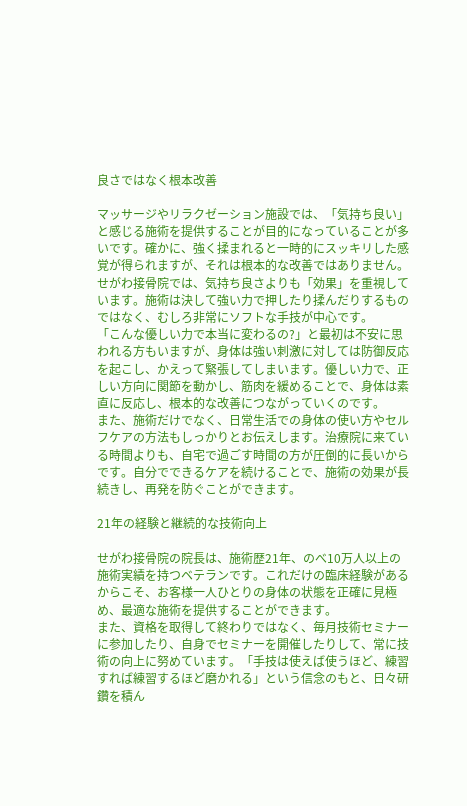良さではなく根本改善

マッサージやリラクゼーション施設では、「気持ち良い」と感じる施術を提供することが目的になっていることが多いです。確かに、強く揉まれると一時的にスッキリした感覚が得られますが、それは根本的な改善ではありません。
せがわ接骨院では、気持ち良さよりも「効果」を重視しています。施術は決して強い力で押したり揉んだりするものではなく、むしろ非常にソフトな手技が中心です。
「こんな優しい力で本当に変わるの?」と最初は不安に思われる方もいますが、身体は強い刺激に対しては防御反応を起こし、かえって緊張してしまいます。優しい力で、正しい方向に関節を動かし、筋肉を緩めることで、身体は素直に反応し、根本的な改善につながっていくのです。
また、施術だけでなく、日常生活での身体の使い方やセルフケアの方法もしっかりとお伝えします。治療院に来ている時間よりも、自宅で過ごす時間の方が圧倒的に長いからです。自分でできるケアを続けることで、施術の効果が長続きし、再発を防ぐことができます。

21年の経験と継続的な技術向上

せがわ接骨院の院長は、施術歴21年、のべ10万人以上の施術実績を持つベテランです。これだけの臨床経験があるからこそ、お客様一人ひとりの身体の状態を正確に見極め、最適な施術を提供することができます。
また、資格を取得して終わりではなく、毎月技術セミナーに参加したり、自身でセミナーを開催したりして、常に技術の向上に努めています。「手技は使えば使うほど、練習すれば練習するほど磨かれる」という信念のもと、日々研鑽を積ん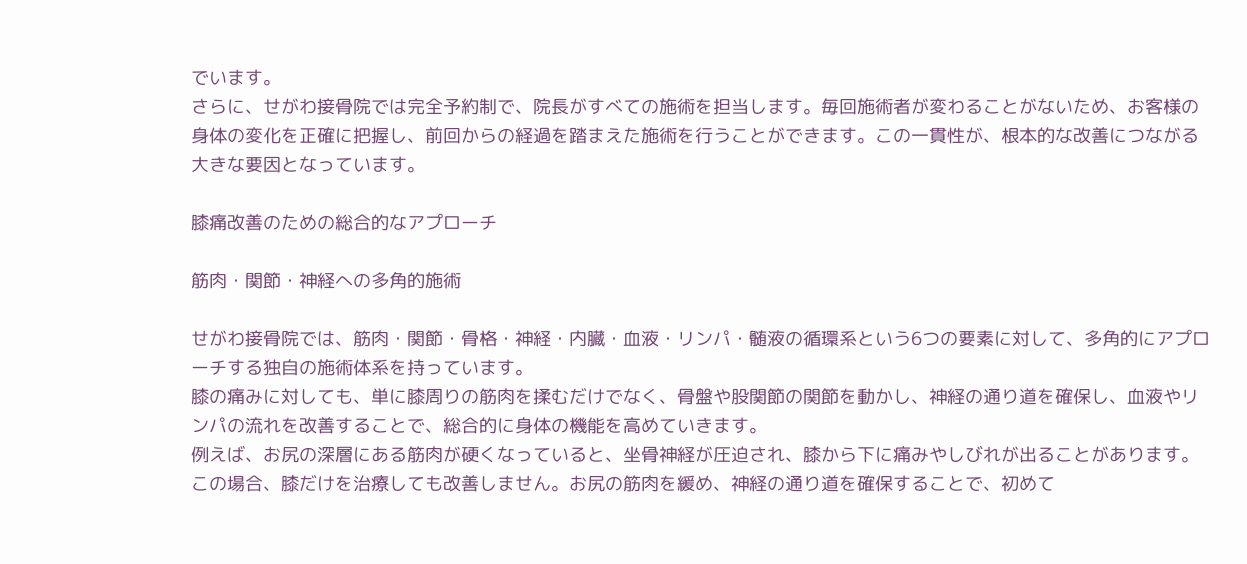でいます。
さらに、せがわ接骨院では完全予約制で、院長がすべての施術を担当します。毎回施術者が変わることがないため、お客様の身体の変化を正確に把握し、前回からの経過を踏まえた施術を行うことができます。この一貫性が、根本的な改善につながる大きな要因となっています。

膝痛改善のための総合的なアプローチ

筋肉・関節・神経への多角的施術

せがわ接骨院では、筋肉・関節・骨格・神経・内臓・血液・リンパ・髄液の循環系という6つの要素に対して、多角的にアプローチする独自の施術体系を持っています。
膝の痛みに対しても、単に膝周りの筋肉を揉むだけでなく、骨盤や股関節の関節を動かし、神経の通り道を確保し、血液やリンパの流れを改善することで、総合的に身体の機能を高めていきます。
例えば、お尻の深層にある筋肉が硬くなっていると、坐骨神経が圧迫され、膝から下に痛みやしびれが出ることがあります。この場合、膝だけを治療しても改善しません。お尻の筋肉を緩め、神経の通り道を確保することで、初めて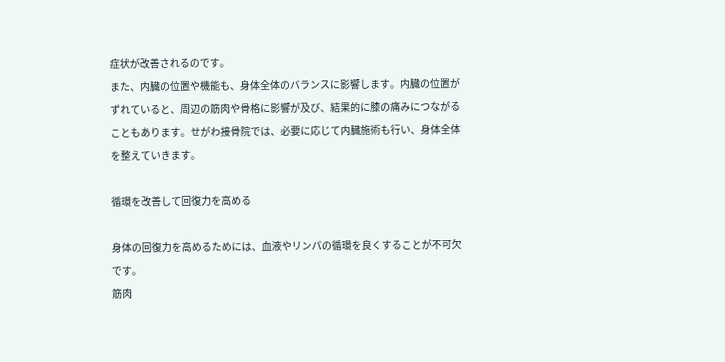症状が改善されるのです。
また、内臓の位置や機能も、身体全体のバランスに影響します。内臓の位置がずれていると、周辺の筋肉や骨格に影響が及び、結果的に膝の痛みにつながることもあります。せがわ接骨院では、必要に応じて内臓施術も行い、身体全体を整えていきます。

循環を改善して回復力を高める

身体の回復力を高めるためには、血液やリンパの循環を良くすることが不可欠です。
筋肉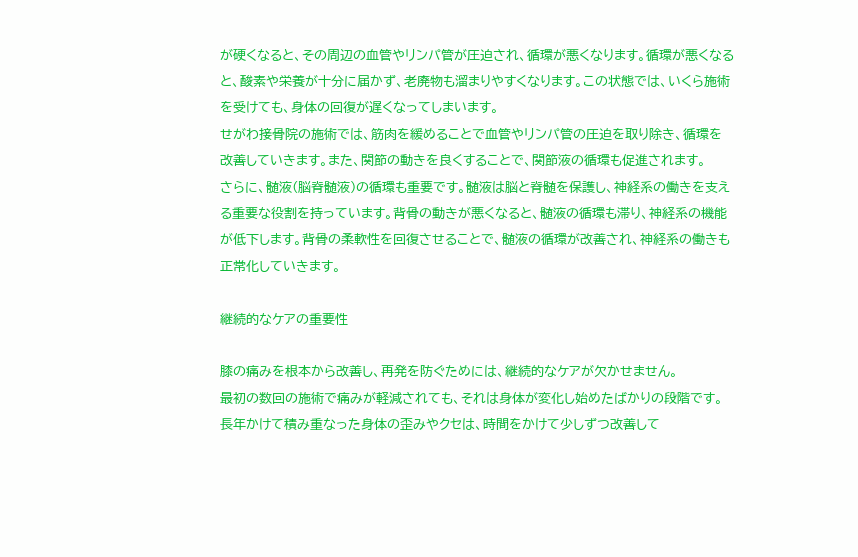が硬くなると、その周辺の血管やリンパ管が圧迫され、循環が悪くなります。循環が悪くなると、酸素や栄養が十分に届かず、老廃物も溜まりやすくなります。この状態では、いくら施術を受けても、身体の回復が遅くなってしまいます。
せがわ接骨院の施術では、筋肉を緩めることで血管やリンパ管の圧迫を取り除き、循環を改善していきます。また、関節の動きを良くすることで、関節液の循環も促進されます。
さらに、髄液(脳脊髄液)の循環も重要です。髄液は脳と脊髄を保護し、神経系の働きを支える重要な役割を持っています。背骨の動きが悪くなると、髄液の循環も滞り、神経系の機能が低下します。背骨の柔軟性を回復させることで、髄液の循環が改善され、神経系の働きも正常化していきます。

継続的なケアの重要性

膝の痛みを根本から改善し、再発を防ぐためには、継続的なケアが欠かせません。
最初の数回の施術で痛みが軽減されても、それは身体が変化し始めたばかりの段階です。長年かけて積み重なった身体の歪みやクセは、時間をかけて少しずつ改善して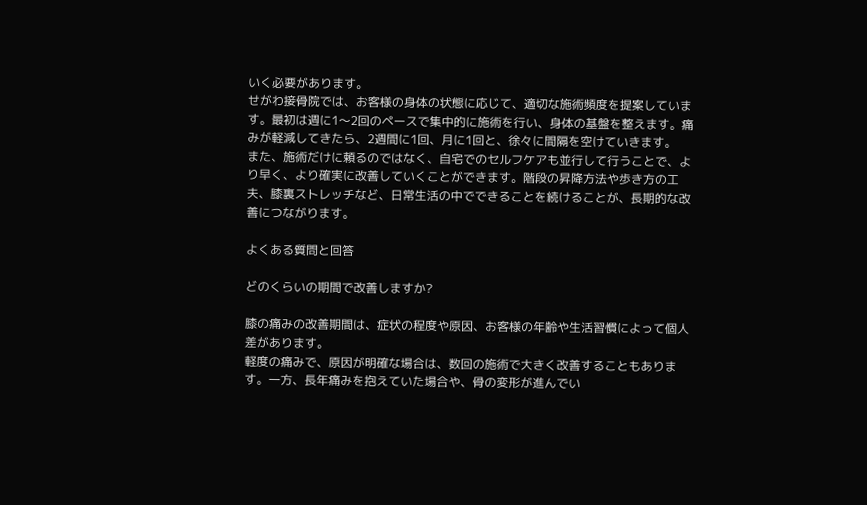いく必要があります。
せがわ接骨院では、お客様の身体の状態に応じて、適切な施術頻度を提案しています。最初は週に1〜2回のペースで集中的に施術を行い、身体の基盤を整えます。痛みが軽減してきたら、2週間に1回、月に1回と、徐々に間隔を空けていきます。
また、施術だけに頼るのではなく、自宅でのセルフケアも並行して行うことで、より早く、より確実に改善していくことができます。階段の昇降方法や歩き方の工夫、膝裏ストレッチなど、日常生活の中でできることを続けることが、長期的な改善につながります。

よくある質問と回答

どのくらいの期間で改善しますか?

膝の痛みの改善期間は、症状の程度や原因、お客様の年齢や生活習慣によって個人差があります。
軽度の痛みで、原因が明確な場合は、数回の施術で大きく改善することもあります。一方、長年痛みを抱えていた場合や、骨の変形が進んでい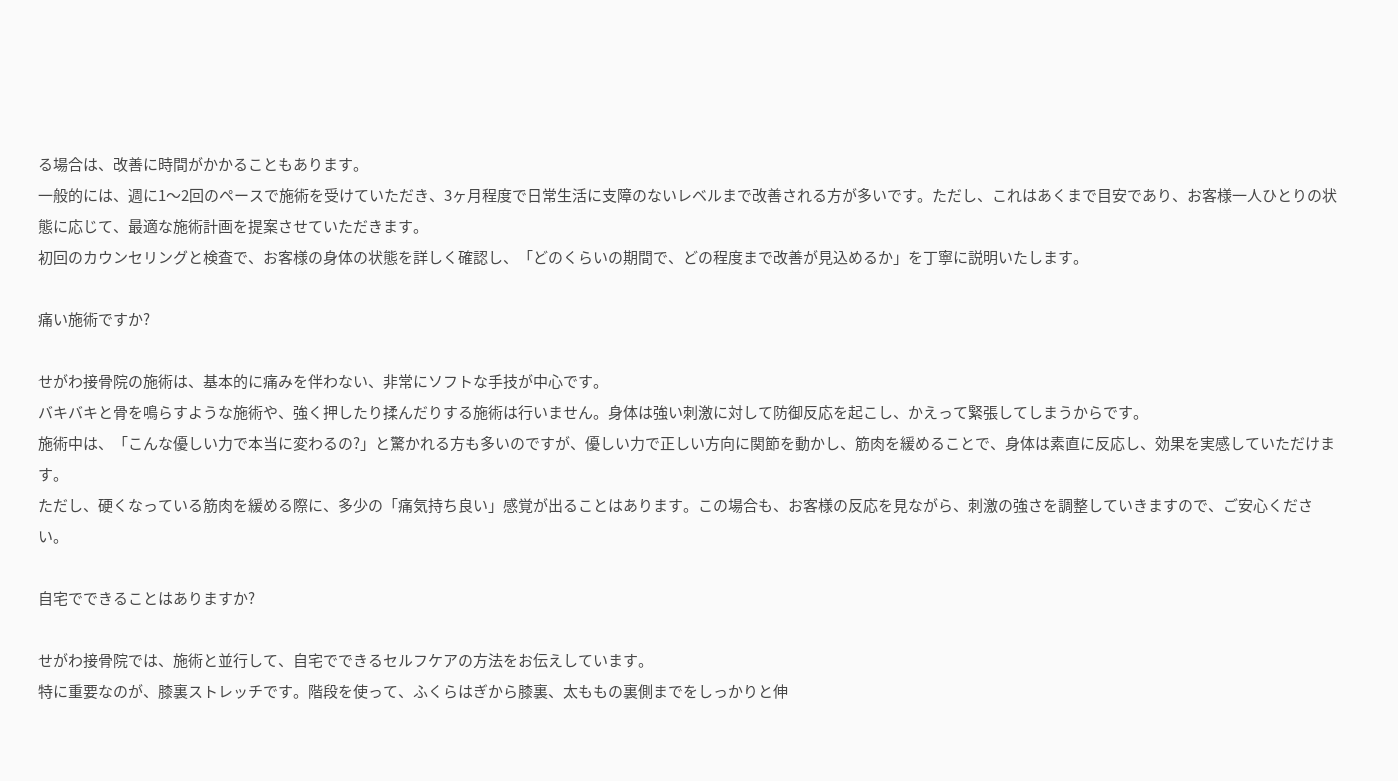る場合は、改善に時間がかかることもあります。
一般的には、週に1〜2回のペースで施術を受けていただき、3ヶ月程度で日常生活に支障のないレベルまで改善される方が多いです。ただし、これはあくまで目安であり、お客様一人ひとりの状態に応じて、最適な施術計画を提案させていただきます。
初回のカウンセリングと検査で、お客様の身体の状態を詳しく確認し、「どのくらいの期間で、どの程度まで改善が見込めるか」を丁寧に説明いたします。

痛い施術ですか?

せがわ接骨院の施術は、基本的に痛みを伴わない、非常にソフトな手技が中心です。
バキバキと骨を鳴らすような施術や、強く押したり揉んだりする施術は行いません。身体は強い刺激に対して防御反応を起こし、かえって緊張してしまうからです。
施術中は、「こんな優しい力で本当に変わるの?」と驚かれる方も多いのですが、優しい力で正しい方向に関節を動かし、筋肉を緩めることで、身体は素直に反応し、効果を実感していただけます。
ただし、硬くなっている筋肉を緩める際に、多少の「痛気持ち良い」感覚が出ることはあります。この場合も、お客様の反応を見ながら、刺激の強さを調整していきますので、ご安心ください。

自宅でできることはありますか?

せがわ接骨院では、施術と並行して、自宅でできるセルフケアの方法をお伝えしています。
特に重要なのが、膝裏ストレッチです。階段を使って、ふくらはぎから膝裏、太ももの裏側までをしっかりと伸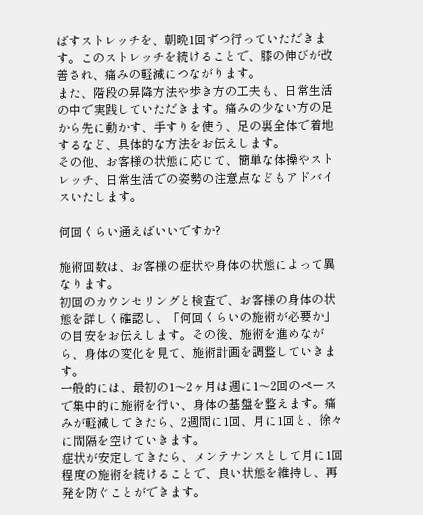ばすストレッチを、朝晩1回ずつ行っていただきます。このストレッチを続けることで、膝の伸びが改善され、痛みの軽減につながります。
また、階段の昇降方法や歩き方の工夫も、日常生活の中で実践していただきます。痛みの少ない方の足から先に動かす、手すりを使う、足の裏全体で着地するなど、具体的な方法をお伝えします。
その他、お客様の状態に応じて、簡単な体操やストレッチ、日常生活での姿勢の注意点などもアドバイスいたします。

何回くらい通えばいいですか?

施術回数は、お客様の症状や身体の状態によって異なります。
初回のカウンセリングと検査で、お客様の身体の状態を詳しく確認し、「何回くらいの施術が必要か」の目安をお伝えします。その後、施術を進めながら、身体の変化を見て、施術計画を調整していきます。
一般的には、最初の1〜2ヶ月は週に1〜2回のペースで集中的に施術を行い、身体の基盤を整えます。痛みが軽減してきたら、2週間に1回、月に1回と、徐々に間隔を空けていきます。
症状が安定してきたら、メンテナンスとして月に1回程度の施術を続けることで、良い状態を維持し、再発を防ぐことができます。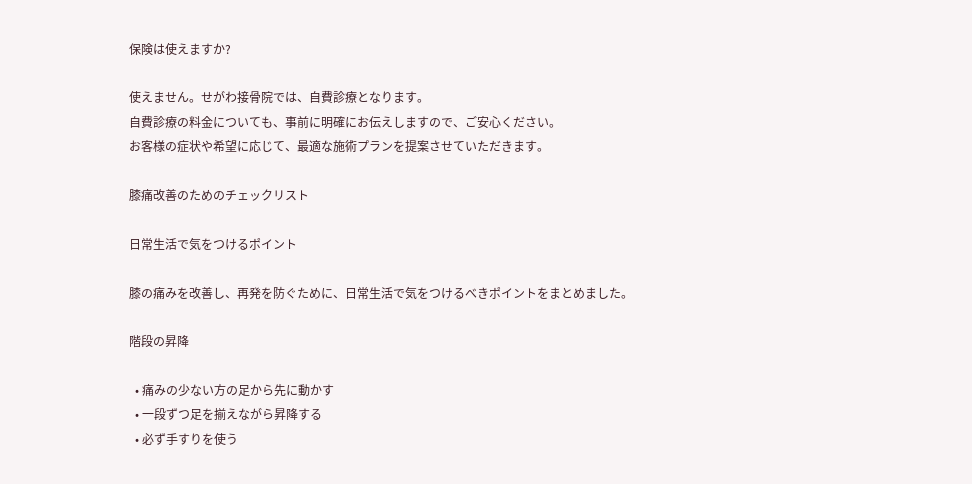保険は使えますか?

使えません。せがわ接骨院では、自費診療となります。
自費診療の料金についても、事前に明確にお伝えしますので、ご安心ください。
お客様の症状や希望に応じて、最適な施術プランを提案させていただきます。

膝痛改善のためのチェックリスト

日常生活で気をつけるポイント

膝の痛みを改善し、再発を防ぐために、日常生活で気をつけるべきポイントをまとめました。

階段の昇降

  • 痛みの少ない方の足から先に動かす
  • 一段ずつ足を揃えながら昇降する
  • 必ず手すりを使う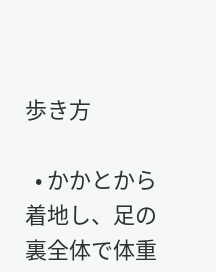歩き方

  • かかとから着地し、足の裏全体で体重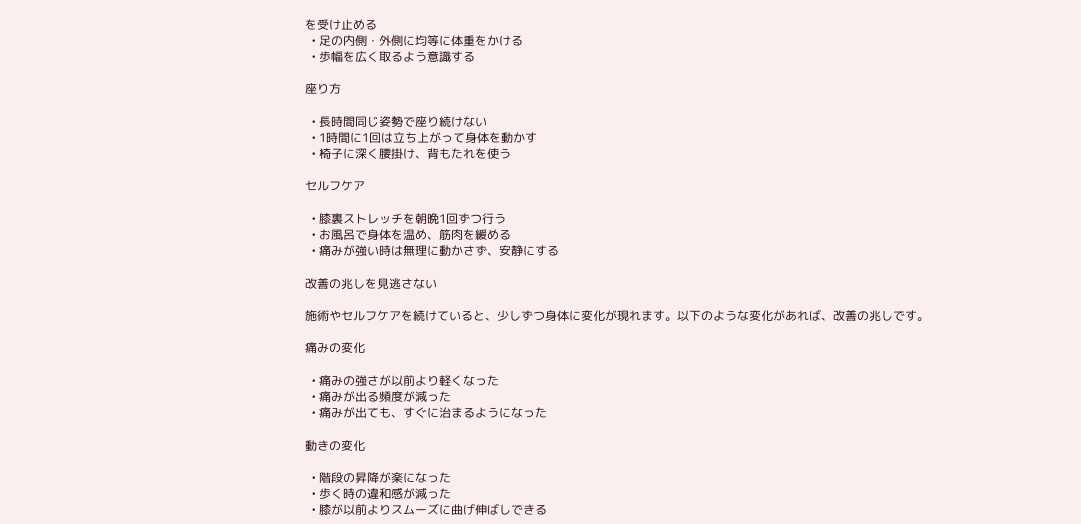を受け止める
  • 足の内側・外側に均等に体重をかける
  • 歩幅を広く取るよう意識する

座り方

  • 長時間同じ姿勢で座り続けない
  • 1時間に1回は立ち上がって身体を動かす
  • 椅子に深く腰掛け、背もたれを使う

セルフケア

  • 膝裏ストレッチを朝晩1回ずつ行う
  • お風呂で身体を温め、筋肉を緩める
  • 痛みが強い時は無理に動かさず、安静にする

改善の兆しを見逃さない

施術やセルフケアを続けていると、少しずつ身体に変化が現れます。以下のような変化があれば、改善の兆しです。

痛みの変化

  • 痛みの強さが以前より軽くなった
  • 痛みが出る頻度が減った
  • 痛みが出ても、すぐに治まるようになった

動きの変化

  • 階段の昇降が楽になった
  • 歩く時の違和感が減った
  • 膝が以前よりスムーズに曲げ伸ばしできる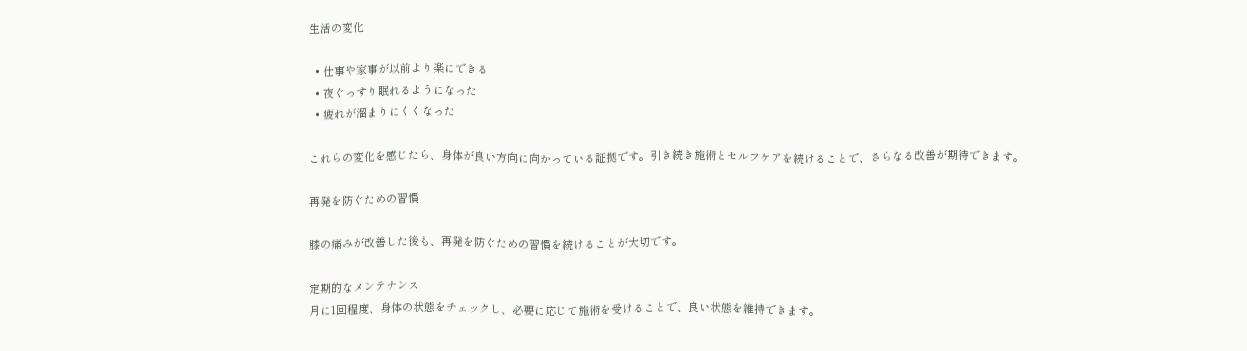生活の変化

  • 仕事や家事が以前より楽にできる
  • 夜ぐっすり眠れるようになった
  • 疲れが溜まりにくくなった

これらの変化を感じたら、身体が良い方向に向かっている証拠です。引き続き施術とセルフケアを続けることで、さらなる改善が期待できます。

再発を防ぐための習慣

膝の痛みが改善した後も、再発を防ぐための習慣を続けることが大切です。

定期的なメンテナンス
月に1回程度、身体の状態をチェックし、必要に応じて施術を受けることで、良い状態を維持できます。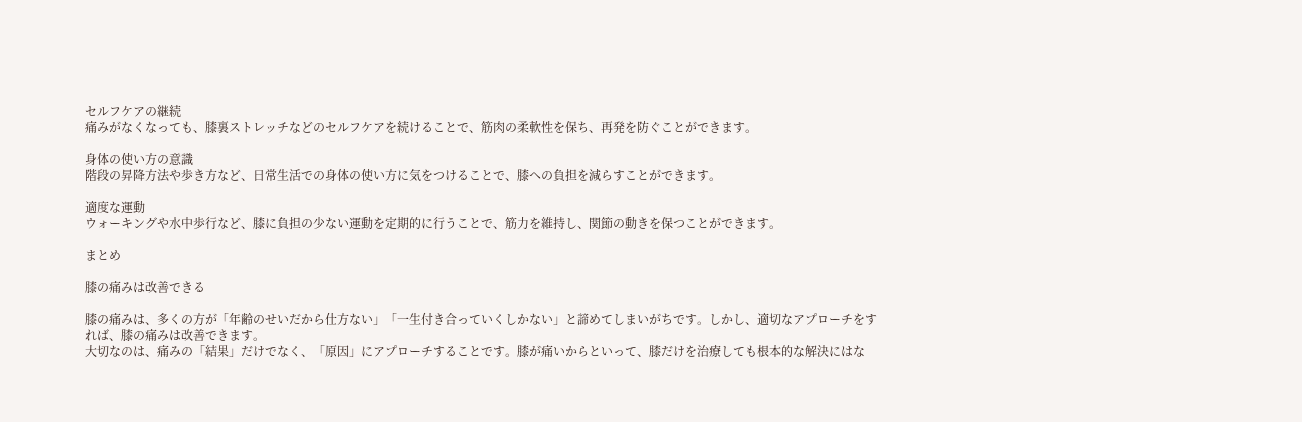セルフケアの継続
痛みがなくなっても、膝裏ストレッチなどのセルフケアを続けることで、筋肉の柔軟性を保ち、再発を防ぐことができます。

身体の使い方の意識
階段の昇降方法や歩き方など、日常生活での身体の使い方に気をつけることで、膝への負担を減らすことができます。

適度な運動
ウォーキングや水中歩行など、膝に負担の少ない運動を定期的に行うことで、筋力を維持し、関節の動きを保つことができます。

まとめ

膝の痛みは改善できる

膝の痛みは、多くの方が「年齢のせいだから仕方ない」「一生付き合っていくしかない」と諦めてしまいがちです。しかし、適切なアプローチをすれば、膝の痛みは改善できます。
大切なのは、痛みの「結果」だけでなく、「原因」にアプローチすることです。膝が痛いからといって、膝だけを治療しても根本的な解決にはな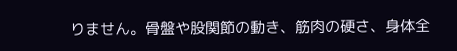りません。骨盤や股関節の動き、筋肉の硬さ、身体全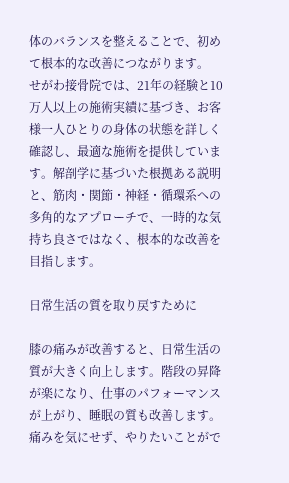体のバランスを整えることで、初めて根本的な改善につながります。
せがわ接骨院では、21年の経験と10万人以上の施術実績に基づき、お客様一人ひとりの身体の状態を詳しく確認し、最適な施術を提供しています。解剖学に基づいた根拠ある説明と、筋肉・関節・神経・循環系への多角的なアプローチで、一時的な気持ち良さではなく、根本的な改善を目指します。

日常生活の質を取り戻すために

膝の痛みが改善すると、日常生活の質が大きく向上します。階段の昇降が楽になり、仕事のパフォーマンスが上がり、睡眠の質も改善します。痛みを気にせず、やりたいことがで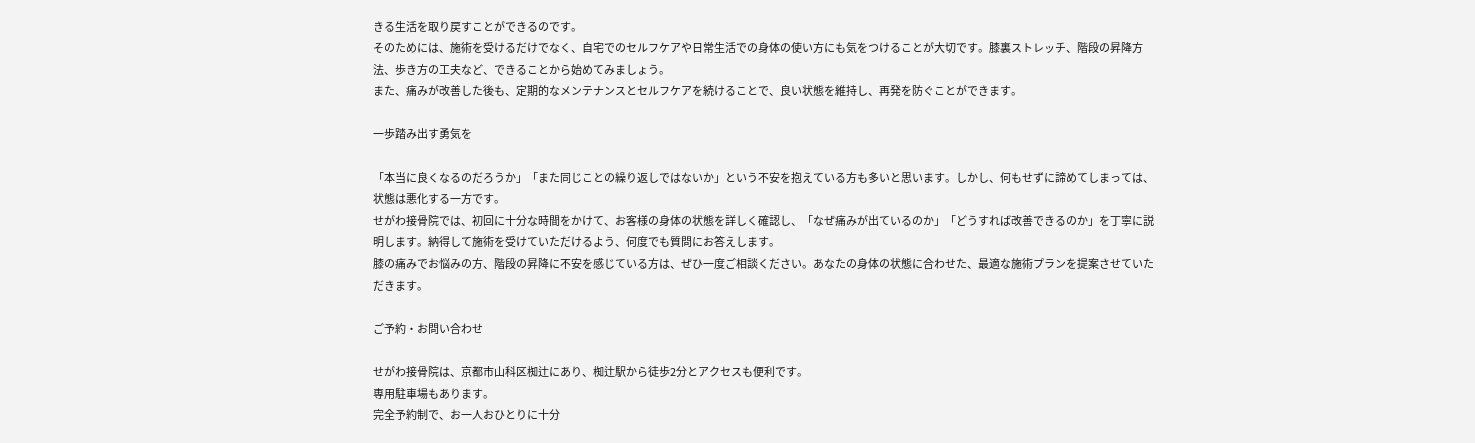きる生活を取り戻すことができるのです。
そのためには、施術を受けるだけでなく、自宅でのセルフケアや日常生活での身体の使い方にも気をつけることが大切です。膝裏ストレッチ、階段の昇降方法、歩き方の工夫など、できることから始めてみましょう。
また、痛みが改善した後も、定期的なメンテナンスとセルフケアを続けることで、良い状態を維持し、再発を防ぐことができます。

一歩踏み出す勇気を

「本当に良くなるのだろうか」「また同じことの繰り返しではないか」という不安を抱えている方も多いと思います。しかし、何もせずに諦めてしまっては、状態は悪化する一方です。
せがわ接骨院では、初回に十分な時間をかけて、お客様の身体の状態を詳しく確認し、「なぜ痛みが出ているのか」「どうすれば改善できるのか」を丁寧に説明します。納得して施術を受けていただけるよう、何度でも質問にお答えします。
膝の痛みでお悩みの方、階段の昇降に不安を感じている方は、ぜひ一度ご相談ください。あなたの身体の状態に合わせた、最適な施術プランを提案させていただきます。

ご予約・お問い合わせ

せがわ接骨院は、京都市山科区椥辻にあり、椥辻駅から徒歩2分とアクセスも便利です。
専用駐車場もあります。
完全予約制で、お一人おひとりに十分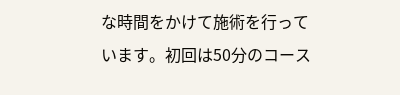な時間をかけて施術を行っています。初回は50分のコース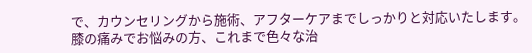で、カウンセリングから施術、アフターケアまでしっかりと対応いたします。
膝の痛みでお悩みの方、これまで色々な治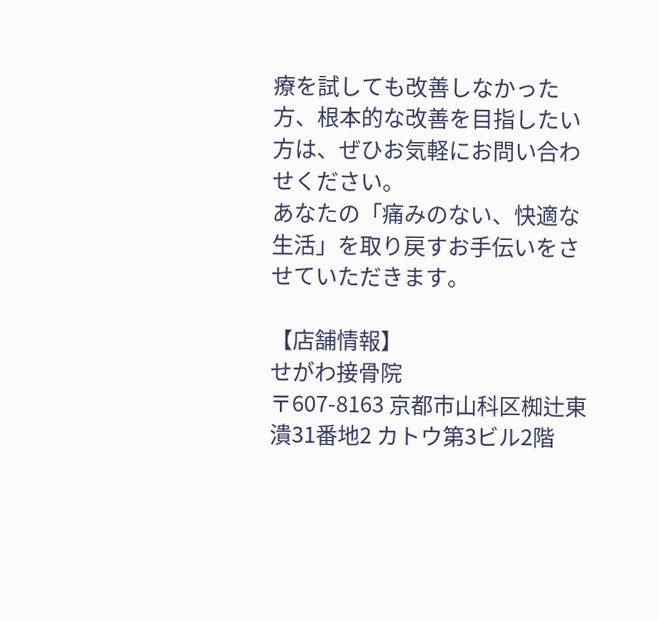療を試しても改善しなかった方、根本的な改善を目指したい方は、ぜひお気軽にお問い合わせください。
あなたの「痛みのない、快適な生活」を取り戻すお手伝いをさせていただきます。

【店舗情報】
せがわ接骨院
〒607-8163 京都市山科区椥辻東潰31番地2 カトウ第3ビル2階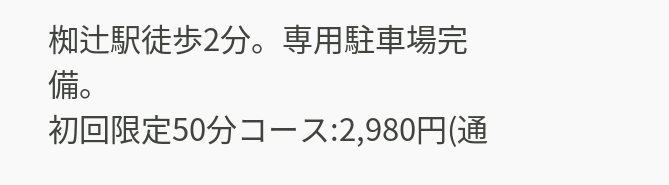椥辻駅徒歩2分。専用駐車場完備。
初回限定50分コース:2,980円(通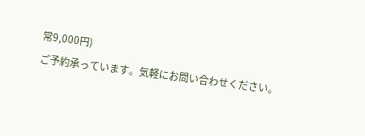常9,000円)
ご予約承っています。気軽にお問い合わせください。